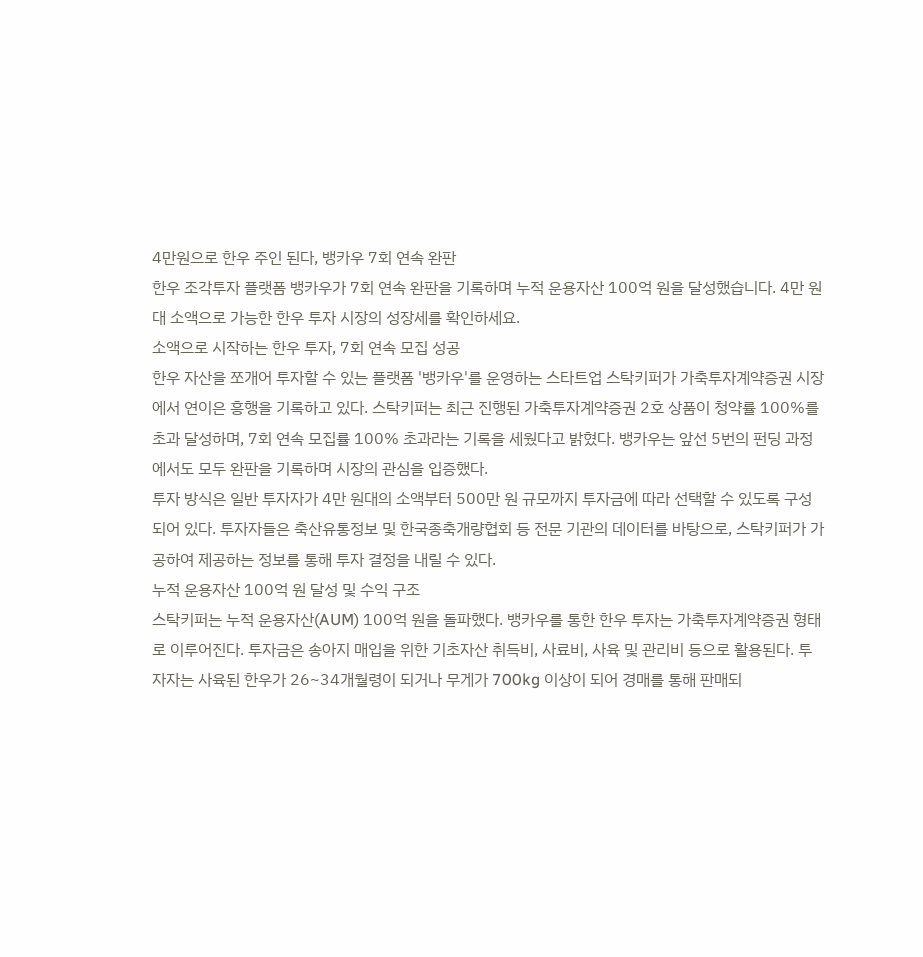4만원으로 한우 주인 된다, 뱅카우 7회 연속 완판
한우 조각투자 플랫폼 뱅카우가 7회 연속 완판을 기록하며 누적 운용자산 100억 원을 달성했습니다. 4만 원대 소액으로 가능한 한우 투자 시장의 성장세를 확인하세요.
소액으로 시작하는 한우 투자, 7회 연속 모집 성공
한우 자산을 쪼개어 투자할 수 있는 플랫폼 '뱅카우'를 운영하는 스타트업 스탁키퍼가 가축투자계약증권 시장에서 연이은 흥행을 기록하고 있다. 스탁키퍼는 최근 진행된 가축투자계약증권 2호 상품이 청약률 100%를 초과 달성하며, 7회 연속 모집률 100% 초과라는 기록을 세웠다고 밝혔다. 뱅카우는 앞선 5번의 펀딩 과정에서도 모두 완판을 기록하며 시장의 관심을 입증했다.
투자 방식은 일반 투자자가 4만 원대의 소액부터 500만 원 규모까지 투자금에 따라 선택할 수 있도록 구성되어 있다. 투자자들은 축산유통정보 및 한국종축개량협회 등 전문 기관의 데이터를 바탕으로, 스탁키퍼가 가공하여 제공하는 정보를 통해 투자 결정을 내릴 수 있다.
누적 운용자산 100억 원 달성 및 수익 구조
스탁키퍼는 누적 운용자산(AUM) 100억 원을 돌파했다. 뱅카우를 통한 한우 투자는 가축투자계약증권 형태로 이루어진다. 투자금은 송아지 매입을 위한 기초자산 취득비, 사료비, 사육 및 관리비 등으로 활용된다. 투자자는 사육된 한우가 26~34개월령이 되거나 무게가 700kg 이상이 되어 경매를 통해 판매되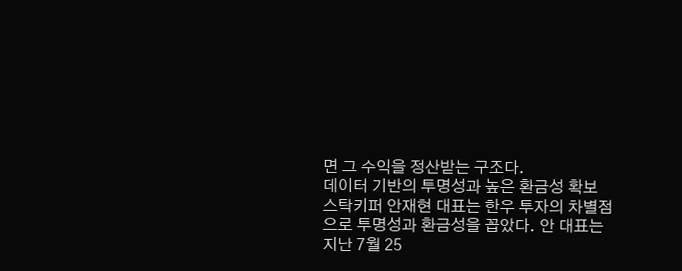면 그 수익을 정산받는 구조다.
데이터 기반의 투명성과 높은 환금성 확보
스탁키퍼 안재현 대표는 한우 투자의 차별점으로 투명성과 환금성을 꼽았다. 안 대표는 지난 7월 25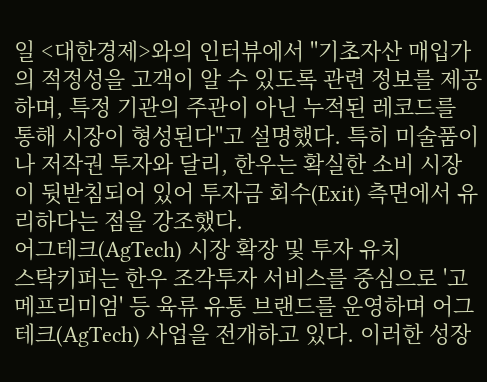일 <대한경제>와의 인터뷰에서 "기초자산 매입가의 적정성을 고객이 알 수 있도록 관련 정보를 제공하며, 특정 기관의 주관이 아닌 누적된 레코드를 통해 시장이 형성된다"고 설명했다. 특히 미술품이나 저작권 투자와 달리, 한우는 확실한 소비 시장이 뒷받침되어 있어 투자금 회수(Exit) 측면에서 유리하다는 점을 강조했다.
어그테크(AgTech) 시장 확장 및 투자 유치
스탁키퍼는 한우 조각투자 서비스를 중심으로 '고메프리미엄' 등 육류 유통 브랜드를 운영하며 어그테크(AgTech) 사업을 전개하고 있다. 이러한 성장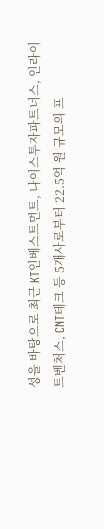성을 바탕으로 최근 KT인베스트먼트, 나이스투자파트너스, 인라이트벤처스, CNT테크 등 5개사로부터 22.5억 원 규모의 프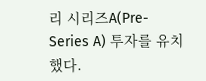리 시리즈A(Pre-Series A) 투자를 유치했다.